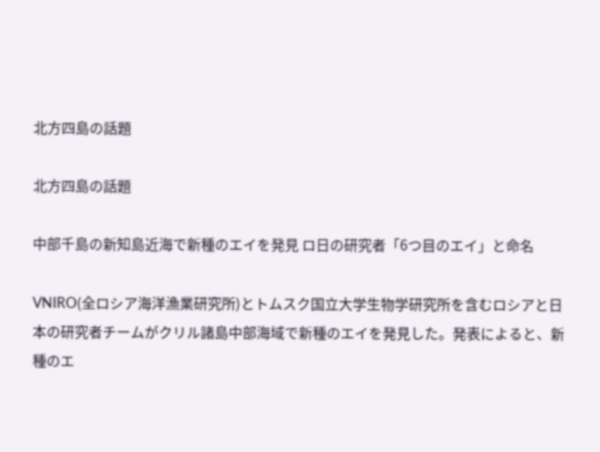北方四島の話題

北方四島の話題

中部千島の新知島近海で新種のエイを発見 ロ日の研究者「6つ目のエイ」と命名

VNIRO(全ロシア海洋漁業研究所)とトムスク国立大学生物学研究所を含むロシアと日本の研究者チームがクリル諸島中部海域で新種のエイを発見した。発表によると、新種のエ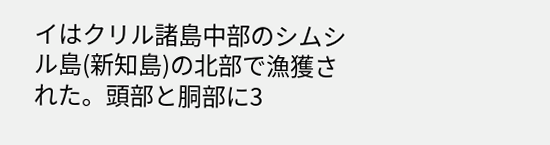イはクリル諸島中部のシムシル島(新知島)の北部で漁獲された。頭部と胴部に3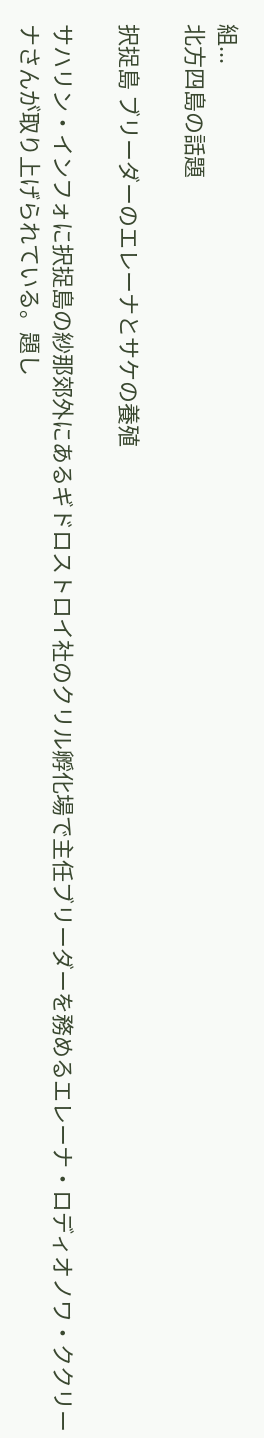組...
北方四島の話題

択捉島 ブリーダーのエレーナとサケの養殖

サハリン・インフォに択捉島の紗那郊外にあるギドロストロイ社のクリル孵化場で主任ブリーダーを務めるエレーナ・ロディオノワ・ククリーナさんが取り上げられている。題し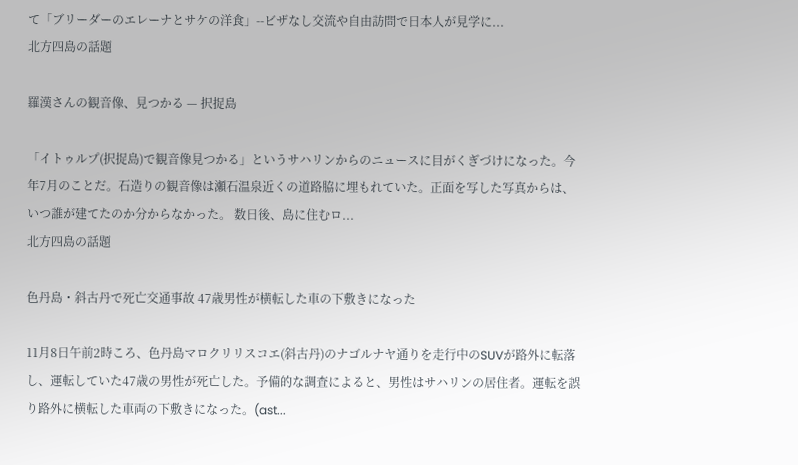て「ブリーダーのエレーナとサケの洋食」--ビザなし交流や自由訪問で日本人が見学に...
北方四島の話題

羅漢さんの観音像、見つかる — 択捉島

「イトゥルプ(択捉島)で観音像見つかる」というサハリンからのニュースに目がくぎづけになった。今年7月のことだ。石造りの観音像は瀬石温泉近くの道路脇に埋もれていた。正面を写した写真からは、いつ誰が建てたのか分からなかった。 数日後、島に住むロ...
北方四島の話題

色丹島・斜古丹で死亡交通事故 47歳男性が横転した車の下敷きになった

11月8日午前2時ころ、色丹島マロクリリスコエ(斜古丹)のナゴルナヤ通りを走行中のSUVが路外に転落し、運転していた47歳の男性が死亡した。予備的な調査によると、男性はサハリンの居住者。運転を誤り路外に横転した車両の下敷きになった。(ast...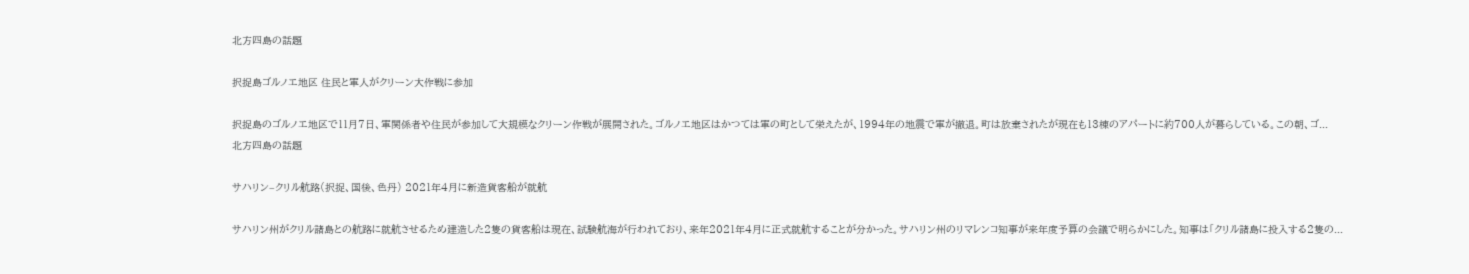北方四島の話題

択捉島ゴルノエ地区 住民と軍人がクリーン大作戦に参加

択捉島のゴルノエ地区で11月7日、軍関係者や住民が参加して大規模なクリーン作戦が展開された。ゴルノエ地区はかつては軍の町として栄えたが、1994年の地震で軍が撤退。町は放棄されたが現在も13棟のアパートに約700人が暮らしている。この朝、ゴ...
北方四島の話題

サハリン–クリル航路(択捉、国後、色丹) 2021年4月に新造貨客船が就航

サハリン州がクリル諸島との航路に就航させるため建造した2隻の貨客船は現在、試験航海が行われており、来年2021年4月に正式就航することが分かった。サハリン州のリマレンコ知事が来年度予算の会議で明らかにした。知事は「クリル諸島に投入する2隻の...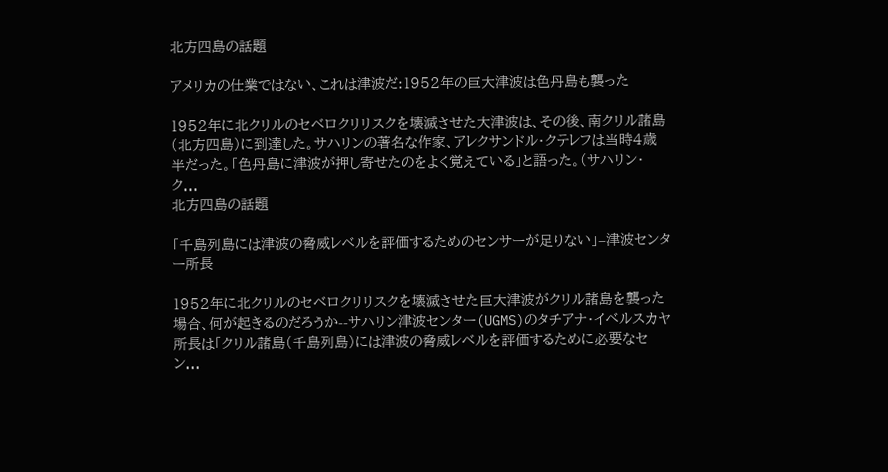北方四島の話題

アメリカの仕業ではない、これは津波だ:1952年の巨大津波は色丹島も襲った

1952年に北クリルのセベロクリリスクを壊滅させた大津波は、その後、南クリル諸島(北方四島)に到達した。サハリンの著名な作家、アレクサンドル・クテレフは当時4歳半だった。「色丹島に津波が押し寄せたのをよく覚えている」と語った。(サハリン・ク...
北方四島の話題

「千島列島には津波の脅威レベルを評価するためのセンサーが足りない」–津波センター所長

1952年に北クリルのセベロクリリスクを壊滅させた巨大津波がクリル諸島を襲った場合、何が起きるのだろうか--サハリン津波センター(UGMS)のタチアナ・イベルスカヤ所長は「クリル諸島(千島列島)には津波の脅威レベルを評価するために必要なセン...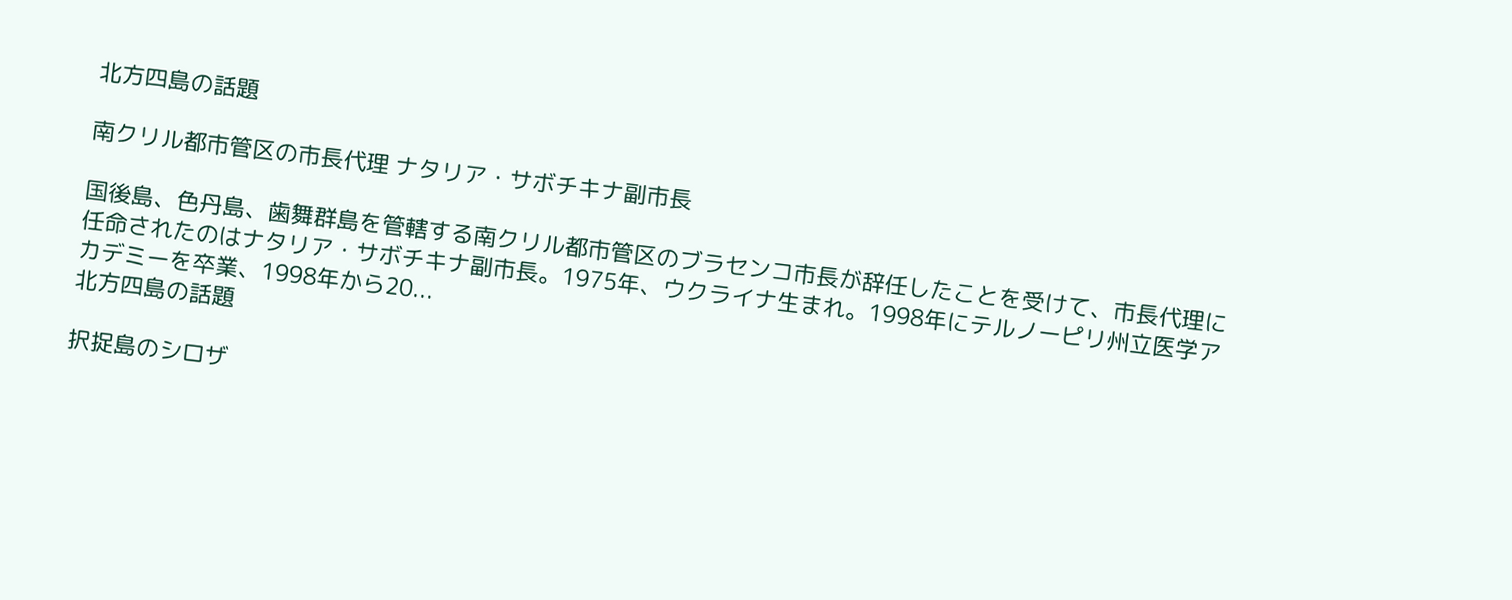北方四島の話題

南クリル都市管区の市長代理 ナタリア・サボチキナ副市長

国後島、色丹島、歯舞群島を管轄する南クリル都市管区のブラセンコ市長が辞任したことを受けて、市長代理に任命されたのはナタリア・サボチキナ副市長。1975年、ウクライナ生まれ。1998年にテルノーピリ州立医学アカデミーを卒業、1998年から20...
北方四島の話題

択捉島のシロザ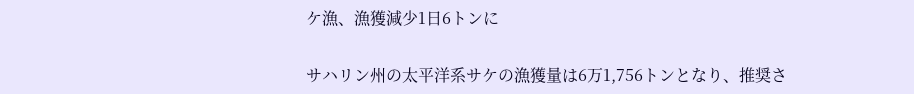ケ漁、漁獲減少1日6トンに

サハリン州の太平洋系サケの漁獲量は6万1,756トンとなり、推奨さ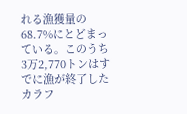れる漁獲量の68.7%にとどまっている。このうち3万2,770トンはすでに漁が終了したカラフ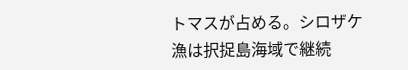トマスが占める。シロザケ漁は択捉島海域で継続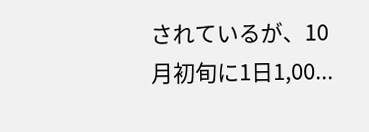されているが、10月初旬に1日1,00...